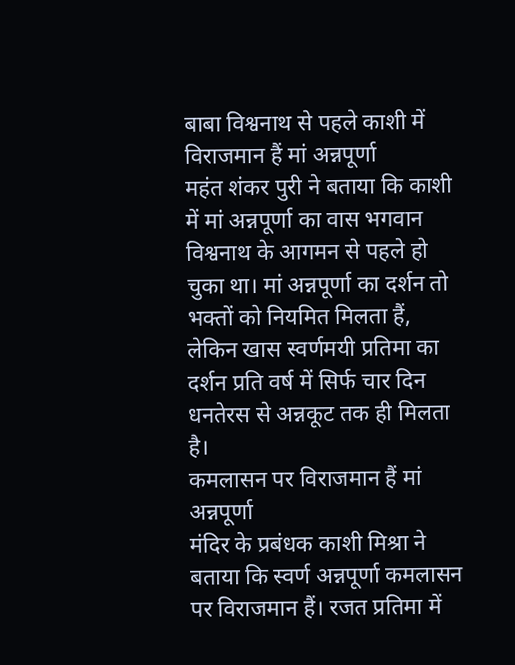बाबा विश्वनाथ से पहले काशी में विराजमान हैं मां अन्नपूर्णा
महंत शंकर पुरी ने बताया कि काशी में मां अन्नपूर्णा का वास भगवान विश्वनाथ के आगमन से पहले हो चुका था। मां अन्नपूर्णा का दर्शन तो भक्तों को नियमित मिलता हैं, लेकिन खास स्वर्णमयी प्रतिमा का दर्शन प्रति वर्ष में सिर्फ चार दिन धनतेरस से अन्नकूट तक ही मिलता है।
कमलासन पर विराजमान हैं मां अन्नपूर्णा
मंदिर के प्रबंधक काशी मिश्रा ने बताया कि स्वर्ण अन्नपूर्णा कमलासन पर विराजमान हैं। रजत प्रतिमा में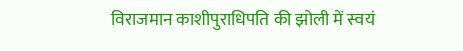विराजमान काशीपुराधिपति की झोली में स्वयं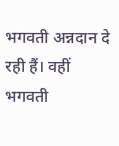भगवती अन्नदान दे रही हैं। वहीं भगवती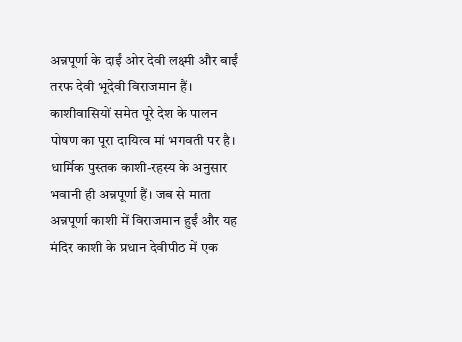अन्नपूर्णा के दाईं ओर देवी लक्ष्मी और बाईं तरफ देवी भूदेवी विराजमान हैं। काशीवासियों समेत पूरे देश के पालन पोषण का पूरा दायित्व मां भगवती पर है। धार्मिक पुस्तक काशी-रहस्य के अनुसार भवानी ही अन्नपूर्णा हैं। जब से माता अन्नपूर्णा काशी में विराजमान हुईं और यह मंदिर काशी के प्रधान देवीपीठ में एक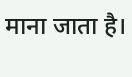माना जाता है।